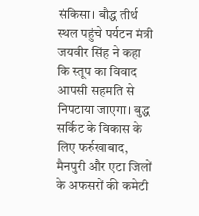संकिसा। बौद्ध तीर्थ स्थल पहुंचे पर्यटन मंत्री जयवीर सिंह ने कहा कि स्तूप का विवाद आपसी सहमति से निपटाया जाएगा। बुद्ध सर्किट के विकास के लिए फर्रुखाबाद, मैनपुरी और एटा जिलों के अफसरों की कमेटी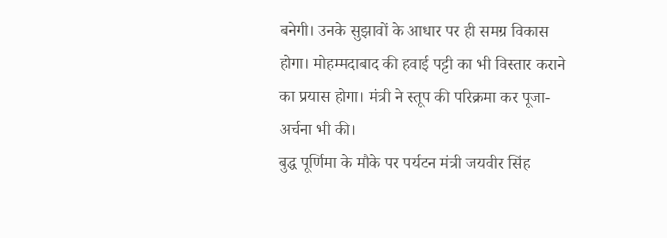बनेगी। उनके सुझावों के आधार पर ही समग्र विकास होगा। मोहम्मदाबाद की हवाई पट्टी का भी विस्तार कराने का प्रयास होगा। मंत्री ने स्तूप की परिक्रमा कर पूजा-अर्चना भी की।
बुद्ध पूर्णिमा के मौके पर पर्यटन मंत्री जयवीर सिंह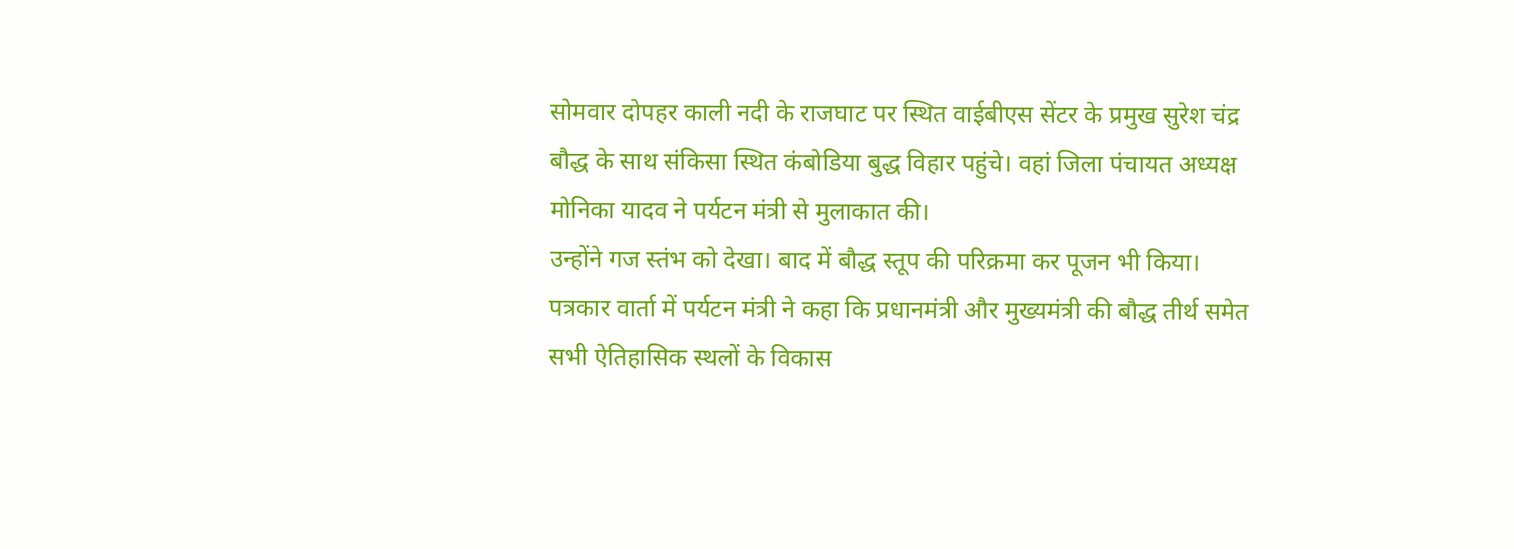सोमवार दोपहर काली नदी के राजघाट पर स्थित वाईबीएस सेंटर के प्रमुख सुरेश चंद्र बौद्ध के साथ संकिसा स्थित कंबोडिया बुद्ध विहार पहुंचे। वहां जिला पंचायत अध्यक्ष मोनिका यादव ने पर्यटन मंत्री से मुलाकात की।
उन्होंने गज स्तंभ को देखा। बाद में बौद्ध स्तूप की परिक्रमा कर पूजन भी किया। पत्रकार वार्ता में पर्यटन मंत्री ने कहा कि प्रधानमंत्री और मुख्यमंत्री की बौद्ध तीर्थ समेत सभी ऐतिहासिक स्थलों के विकास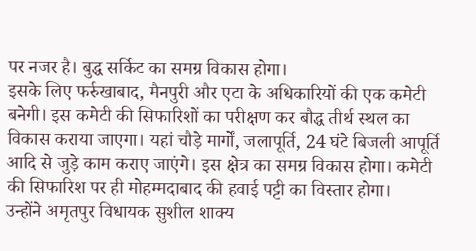पर नजर है। बुद्ध सर्किट का समग्र विकास होगा।
इसके लिए फर्रुखाबाद, मैनपुरी और एटा के अधिकारियों की एक कमेटी बनेगी। इस कमेटी की सिफारिशों का परीक्षण कर बौद्ध तीर्थ स्थल का विकास कराया जाएगा। यहां चौड़े मार्गों, जलापूर्ति, 24 घंटे बिजली आपूर्ति आदि से जुड़े काम कराए जाएंगे। इस क्षेत्र का समग्र विकास होगा। कमेटी की सिफारिश पर ही मोहम्मदाबाद की हवाई पट्टी का विस्तार होगा।
उन्होंने अमृतपुर विधायक सुशील शाक्य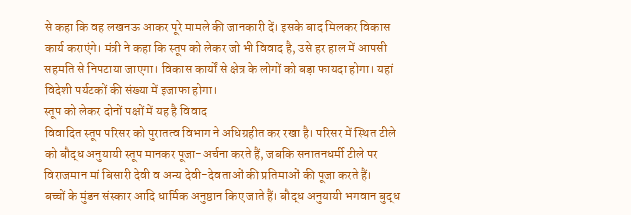से कहा कि वह लखनऊ आकर पूरे मामले की जानकारी दें। इसके बाद मिलकर विकास कार्य कराएंगे। मंत्री ने कहा कि स्तूप को लेकर जो भी विवाद है, उसे हर हाल में आपसी सहमति से निपटाया जाएगा। विकास कार्यों से क्षेत्र के लोगों को बड़ा फायदा होगा। यहां विदेशी पर्यटकों की संख्या में इजाफा होगा।
स्तूप को लेकर दोनों पक्षों में यह है विवाद
विवादित स्तूप परिसर को पुरातत्व विभाग ने अधिग्रहीत कर रखा है। परिसर में स्थित टीले को बौद्ध अनुयायी स्तूप मानकर पूजा-अर्चना करते हैं, जबकि सनातनधर्मी टीले पर विराजमान मां बिसारी देवी व अन्य देवी-देवताओं की प्रतिमाओं की पूजा करते हैं।
बच्चों के मुंडन संस्कार आदि धार्मिक अनुष्ठान किए जाते हैं। बौद्ध अनुयायी भगवान बुद्ध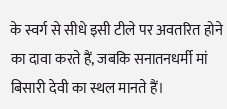के स्वर्ग से सीधे इसी टीले पर अवतरित होने का दावा करते हैं, जबकि सनातनधर्मी मां बिसारी देवी का स्थल मानते हैं।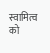स्वामित्व को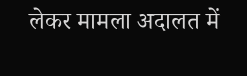लेकर मामला अदालत में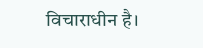विचाराधीन है।